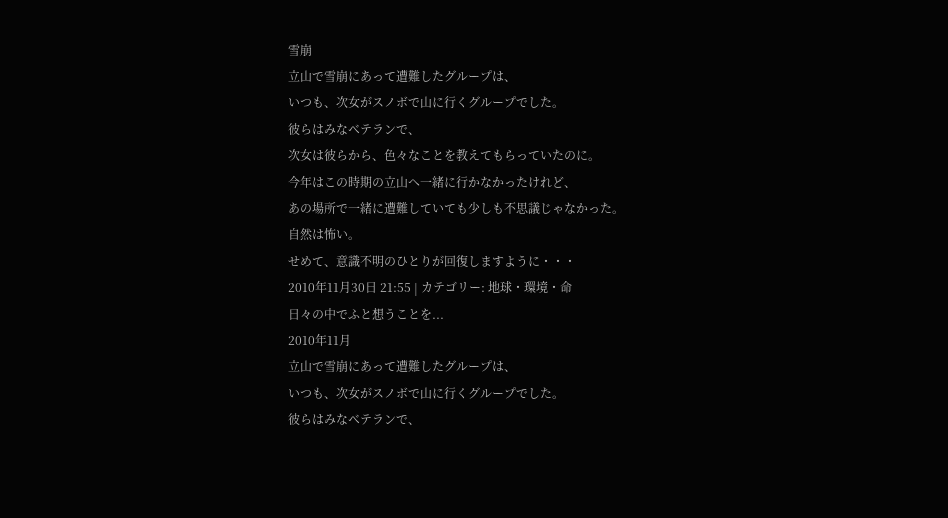雪崩
立山で雪崩にあって遭難したグループは、
いつも、次女がスノボで山に行くグループでした。
彼らはみなベテランで、
次女は彼らから、色々なことを教えてもらっていたのに。
今年はこの時期の立山へ一緒に行かなかったけれど、
あの場所で一緒に遭難していても少しも不思議じゃなかった。
自然は怖い。
せめて、意識不明のひとりが回復しますように・・・
2010年11月30日 21:55 | カテゴリー: 地球・環境・命
日々の中でふと想うことを...
2010年11月
立山で雪崩にあって遭難したグループは、
いつも、次女がスノボで山に行くグループでした。
彼らはみなベテランで、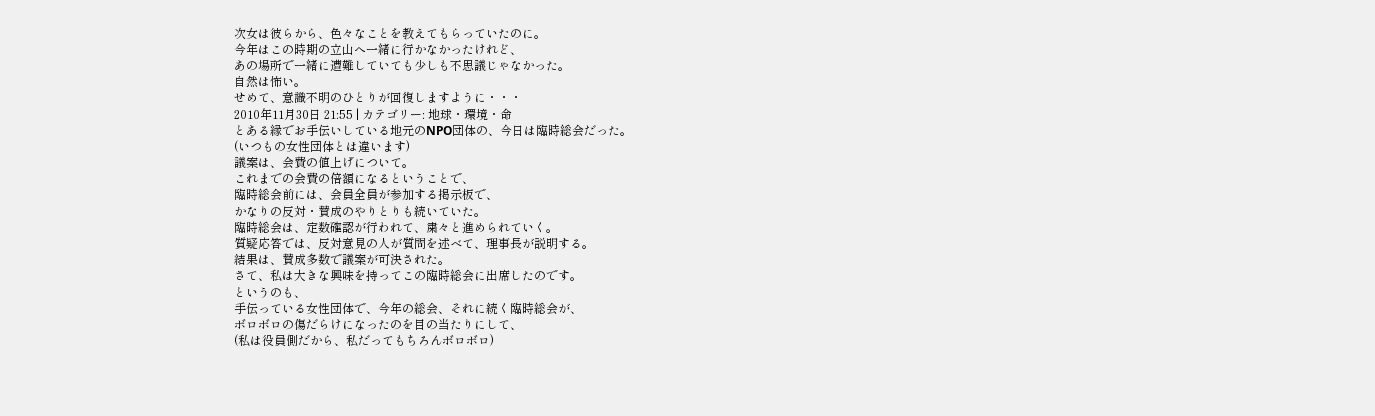次女は彼らから、色々なことを教えてもらっていたのに。
今年はこの時期の立山へ一緒に行かなかったけれど、
あの場所で一緒に遭難していても少しも不思議じゃなかった。
自然は怖い。
せめて、意識不明のひとりが回復しますように・・・
2010年11月30日 21:55 | カテゴリー: 地球・環境・命
とある縁でお手伝いしている地元のNPO団体の、今日は臨時総会だった。
(いつもの女性団体とは違います)
議案は、会費の値上げについて。
これまでの会費の倍額になるということで、
臨時総会前には、会員全員が参加する掲示板で、
かなりの反対・賛成のやりとりも続いていた。
臨時総会は、定数確認が行われて、粛々と進められていく。
質疑応答では、反対意見の人が質問を述べて、理事長が説明する。
結果は、賛成多数で議案が可決された。
さて、私は大きな興味を持ってこの臨時総会に出席したのです。
というのも、
手伝っている女性団体で、今年の総会、それに続く臨時総会が、
ボロボロの傷だらけになったのを目の当たりにして、
(私は役員側だから、私だってもちろんボロボロ)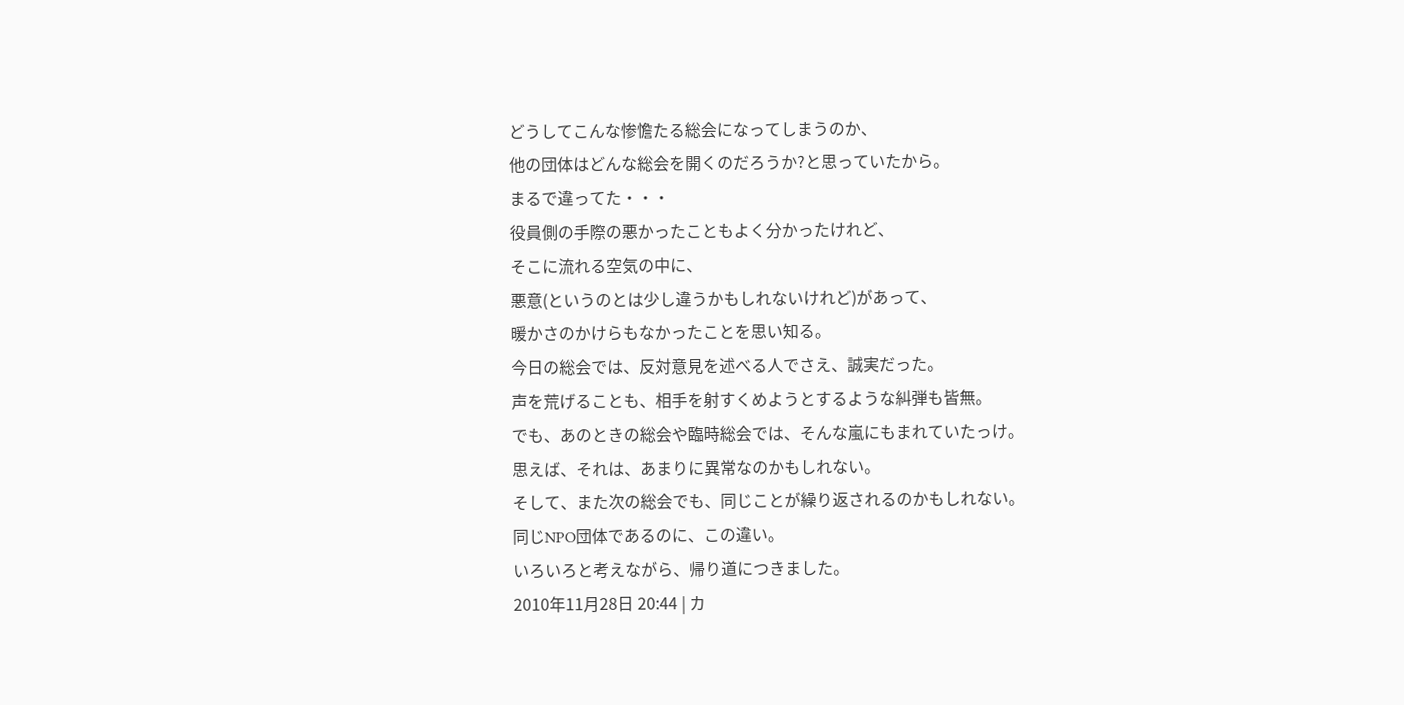どうしてこんな惨憺たる総会になってしまうのか、
他の団体はどんな総会を開くのだろうか?と思っていたから。
まるで違ってた・・・
役員側の手際の悪かったこともよく分かったけれど、
そこに流れる空気の中に、
悪意(というのとは少し違うかもしれないけれど)があって、
暖かさのかけらもなかったことを思い知る。
今日の総会では、反対意見を述べる人でさえ、誠実だった。
声を荒げることも、相手を射すくめようとするような糾弾も皆無。
でも、あのときの総会や臨時総会では、そんな嵐にもまれていたっけ。
思えば、それは、あまりに異常なのかもしれない。
そして、また次の総会でも、同じことが繰り返されるのかもしれない。
同じNPO団体であるのに、この違い。
いろいろと考えながら、帰り道につきました。
2010年11月28日 20:44 | カ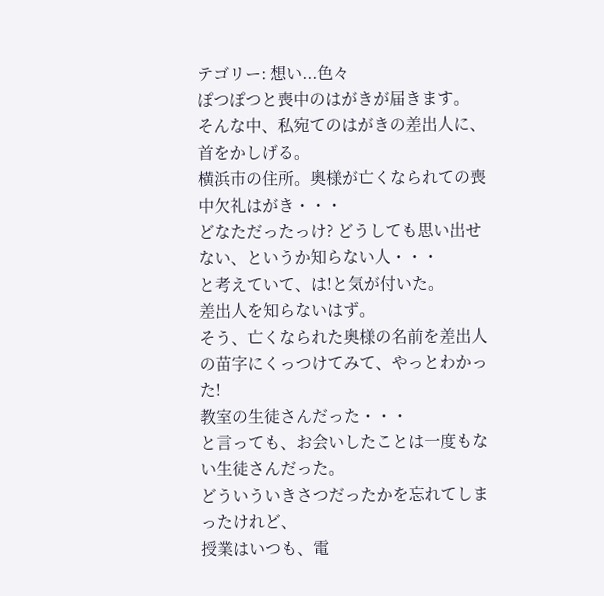テゴリー: 想い...色々
ぽつぽつと喪中のはがきが届きます。
そんな中、私宛てのはがきの差出人に、首をかしげる。
横浜市の住所。奥様が亡くなられての喪中欠礼はがき・・・
どなただったっけ? どうしても思い出せない、というか知らない人・・・
と考えていて、は!と気が付いた。
差出人を知らないはず。
そう、亡くなられた奥様の名前を差出人の苗字にくっつけてみて、やっとわかった!
教室の生徒さんだった・・・
と言っても、お会いしたことは一度もない生徒さんだった。
どういういきさつだったかを忘れてしまったけれど、
授業はいつも、電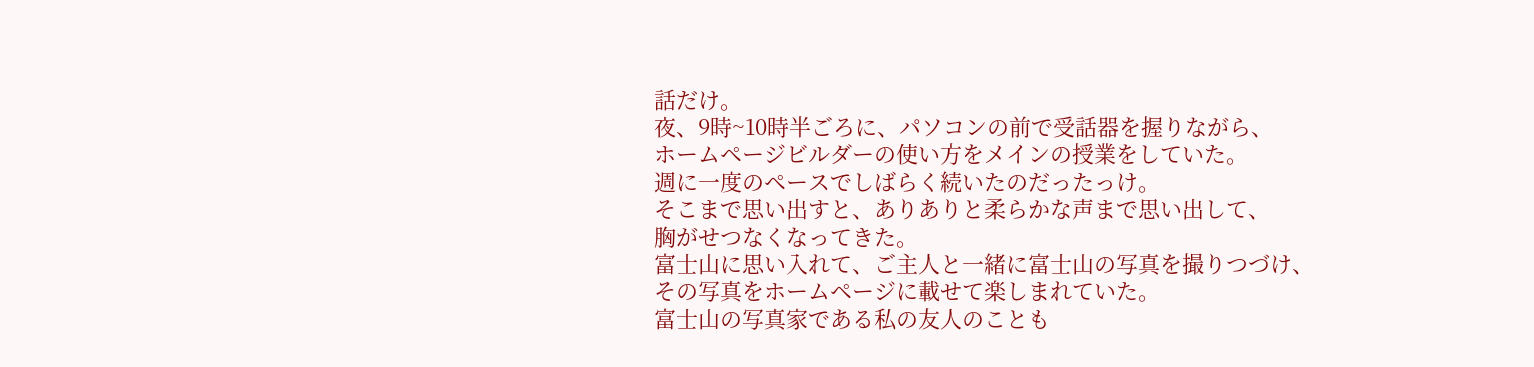話だけ。
夜、9時~10時半ごろに、パソコンの前で受話器を握りながら、
ホームページビルダーの使い方をメインの授業をしていた。
週に一度のペースでしばらく続いたのだったっけ。
そこまで思い出すと、ありありと柔らかな声まで思い出して、
胸がせつなくなってきた。
富士山に思い入れて、ご主人と一緒に富士山の写真を撮りつづけ、
その写真をホームページに載せて楽しまれていた。
富士山の写真家である私の友人のことも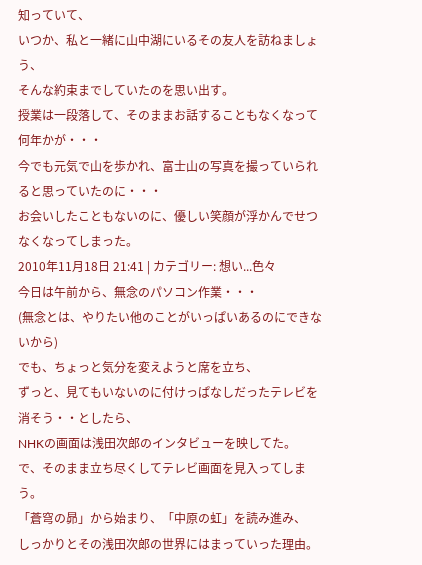知っていて、
いつか、私と一緒に山中湖にいるその友人を訪ねましょう、
そんな約束までしていたのを思い出す。
授業は一段落して、そのままお話することもなくなって何年かが・・・
今でも元気で山を歩かれ、富士山の写真を撮っていられると思っていたのに・・・
お会いしたこともないのに、優しい笑顔が浮かんでせつなくなってしまった。
2010年11月18日 21:41 | カテゴリー: 想い...色々
今日は午前から、無念のパソコン作業・・・
(無念とは、やりたい他のことがいっぱいあるのにできないから)
でも、ちょっと気分を変えようと席を立ち、
ずっと、見てもいないのに付けっぱなしだったテレビを消そう・・としたら、
NHKの画面は浅田次郎のインタビューを映してた。
で、そのまま立ち尽くしてテレビ画面を見入ってしまう。
「蒼穹の昴」から始まり、「中原の虹」を読み進み、
しっかりとその浅田次郎の世界にはまっていった理由。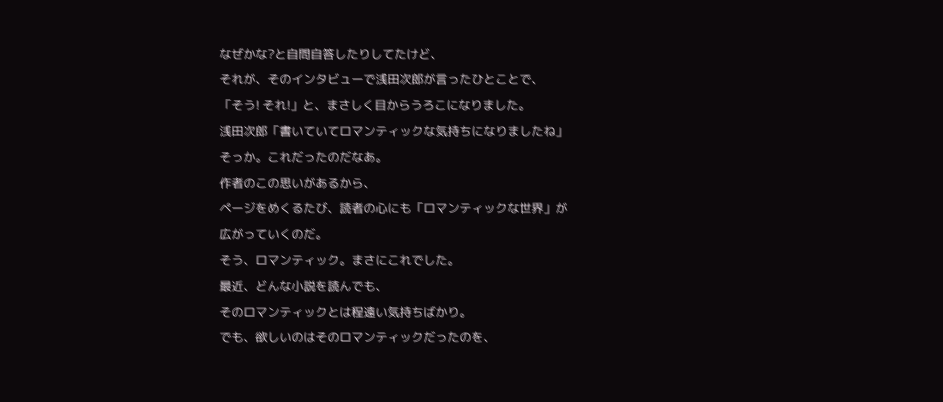なぜかな?と自問自答したりしてたけど、
それが、そのインタビューで浅田次郎が言ったひとことで、
「そう! それ!」と、まさしく目からうろこになりました。
浅田次郎「書いていてロマンティックな気持ちになりましたね」
そっか。これだったのだなあ。
作者のこの思いがあるから、
ページをめくるたび、読者の心にも「ロマンティックな世界」が
広がっていくのだ。
そう、ロマンティック。まさにこれでした。
最近、どんな小説を読んでも、
そのロマンティックとは程遠い気持ちばかり。
でも、欲しいのはそのロマンティックだったのを、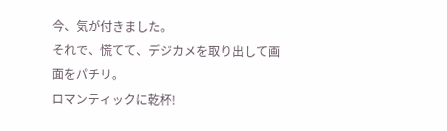今、気が付きました。
それで、慌てて、デジカメを取り出して画面をパチリ。
ロマンティックに乾杯!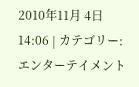2010年11月 4日 14:06 | カテゴリー: エンターテイメント